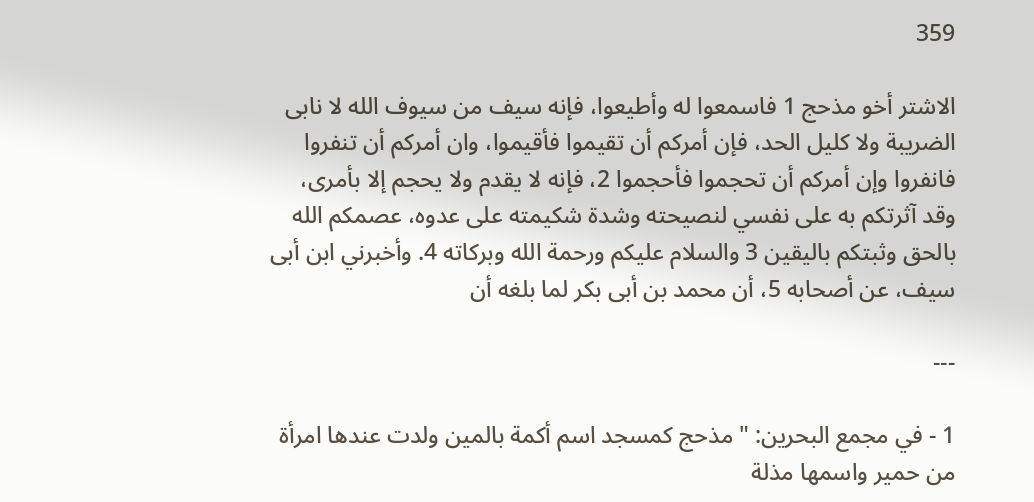359

الاشتر أخو مذحج 1 فاسمعوا له وأطيعوا، فإنه سيف من سيوف الله لا نابى الضريبة ولا كليل الحد، فإن أمركم أن تقيموا فأقيموا، وان أمركم أن تنفروا فانفروا وإن أمركم أن تحجموا فأحجموا 2، فإنه لا يقدم ولا يحجم إلا بأمرى، وقد آثرتكم به على نفسي لنصيحته وشدة شكيمته على عدوه، عصمكم الله بالحق وثبتكم باليقين 3 والسلام عليكم ورحمة الله وبركاته 4. وأخبرني ابن أبى سيف، عن أصحابه 5، أن محمد بن أبى بكر لما بلغه أن

---

1 - في مجمع البحرين: " مذحج كمسجد اسم أكمة بالمين ولدت عندها امرأة من حمير واسمها مذلة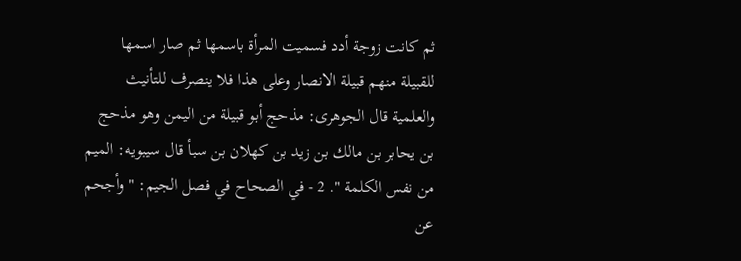ثم كانت زوجة أدد فسميت المرأة باسمها ثم صار اسمها للقبيلة منهم قبيلة الانصار وعلى هذا فلا ينصرف للتأنيث والعلمية قال الجوهرى: مذحج أبو قبيلة من اليمن وهو مذحج بن يحابر بن مالك بن زيد بن كهلان بن سبأ قال سيبويه: الميم من نفس الكلمة ". 2 - في الصحاح في فصل الجيم: " وأجحم عن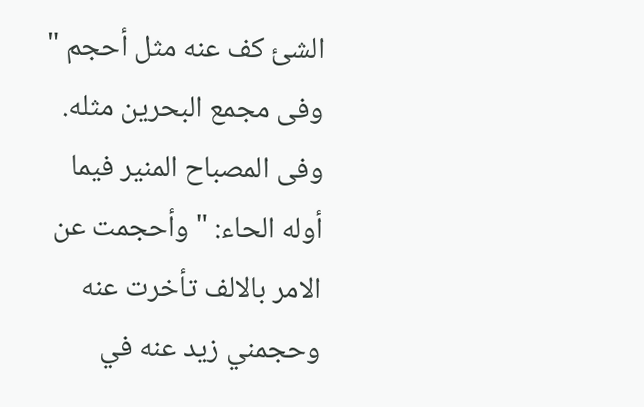الشئ كف عنه مثل أحجم " وفى مجمع البحرين مثله. وفى المصباح المنير فيما أوله الحاء: " وأحجمت عن الامر بالالف تأخرت عنه وحجمني زيد عنه في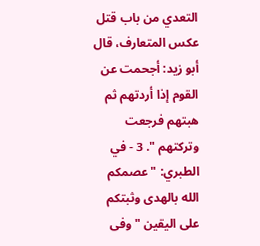التعدي من باب قتل عكس المتعارف، قال أبو زيد: أجحمت عن القوم إذا أردتهم ثم هبتهم فرجعت وتركتهم ". 3 - في الطبري: " عصمكم الله بالهدى وثبتكم على اليقين " وفى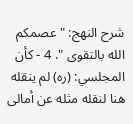شرح النهج: " عصمكم الله بالتقوى ". 4 - كأن المجلسي: (ره) لم ينقله هنا لنقله مثله عن أمالى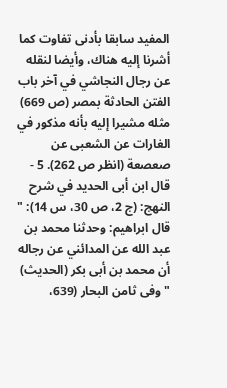المفيد سابقا بأدنى تفاوت كما أشرنا إليه هناك، وأيضا لنقله عن رجال النجاشي في آخر باب الفتن الحادثة بمصر (ص 669) مثله مشيرا إليه بأنه مذكور في الغارات عن الشعبى عن صعصعة (انظر ص 262). 5 - قال ابن أبى الحديد في شرح النهج: (ج 2، ص 30، س 14): " قال ابراهيم: وحدثنا محمد بن عبد الله عن المدائني عن رجاله أن محمد بن أبى بكر (الحديث) " وفى ثامن البحار (639،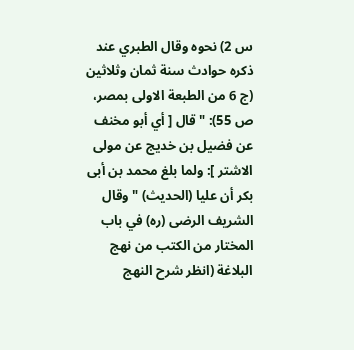س 2) نحوه وقال الطبري عند ذكره حوادث سنة ثمان وثلاثين (ج 6 من الطبعة الاولى بمصر، ص 55): " قال [ أي أبو مخنف عن فضيل بن خديج عن مولى الاشتر ]: ولما بلغ محمد بن أبى بكر أن عليا (الحديث) " وقال الشريف الرضى (ره) في باب المختار من الكتب من نهج البلاغة (انظر شرح النهج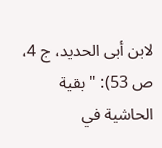لابن أبى الحديد، ج 4، ص 53): " بقية الحاشية في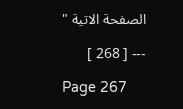الصفحة الاتية "

--- [ 268 ]

Page 267